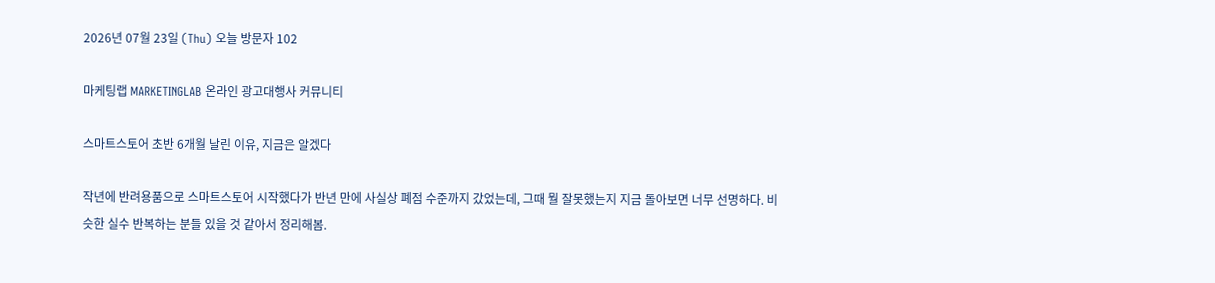2026년 07월 23일 (Thu) 오늘 방문자 102

마케팅랩 MARKETINGLAB 온라인 광고대행사 커뮤니티

스마트스토어 초반 6개월 날린 이유, 지금은 알겠다

작년에 반려용품으로 스마트스토어 시작했다가 반년 만에 사실상 폐점 수준까지 갔었는데, 그때 뭘 잘못했는지 지금 돌아보면 너무 선명하다. 비슷한 실수 반복하는 분들 있을 것 같아서 정리해봄.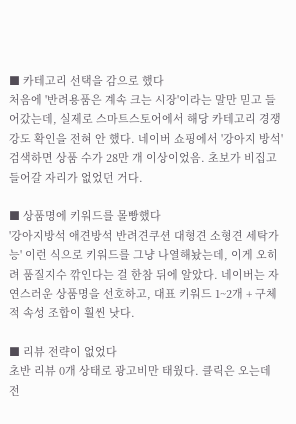■ 카테고리 선택을 감으로 했다
처음에 '반려용품은 계속 크는 시장'이라는 말만 믿고 들어갔는데, 실제로 스마트스토어에서 해당 카테고리 경쟁강도 확인을 전혀 안 했다. 네이버 쇼핑에서 '강아지 방석' 검색하면 상품 수가 28만 개 이상이었음. 초보가 비집고 들어갈 자리가 없었던 거다.

■ 상품명에 키워드를 몰빵했다
'강아지방석 애견방석 반려견쿠션 대형견 소형견 세탁가능' 이런 식으로 키워드를 그냥 나열해놨는데, 이게 오히려 품질지수 깎인다는 걸 한참 뒤에 알았다. 네이버는 자연스러운 상품명을 선호하고, 대표 키워드 1~2개 + 구체적 속성 조합이 훨씬 낫다.

■ 리뷰 전략이 없었다
초반 리뷰 0개 상태로 광고비만 태웠다. 클릭은 오는데 전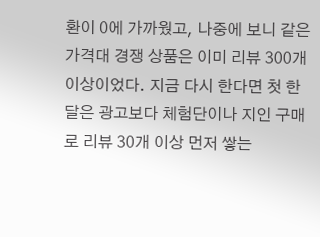환이 0에 가까웠고, 나중에 보니 같은 가격대 경쟁 상품은 이미 리뷰 300개 이상이었다. 지금 다시 한다면 첫 한 달은 광고보다 체험단이나 지인 구매로 리뷰 30개 이상 먼저 쌓는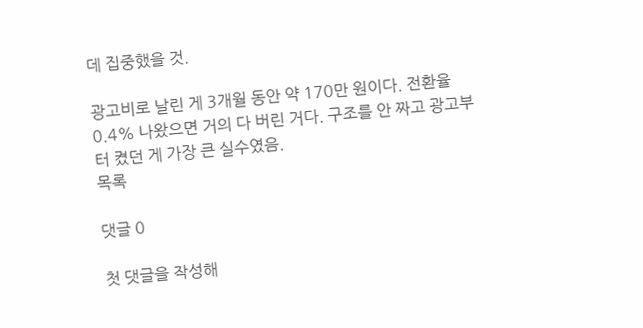데 집중했을 것.

광고비로 날린 게 3개월 동안 약 170만 원이다. 전환율 0.4% 나왔으면 거의 다 버린 거다. 구조를 안 짜고 광고부터 켰던 게 가장 큰 실수였음.
목록

댓글 0

첫 댓글을 작성해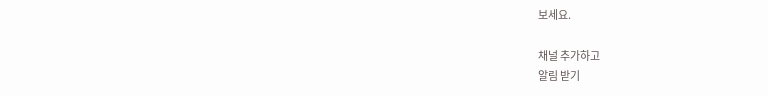보세요.

채널 추가하고
알림 받기